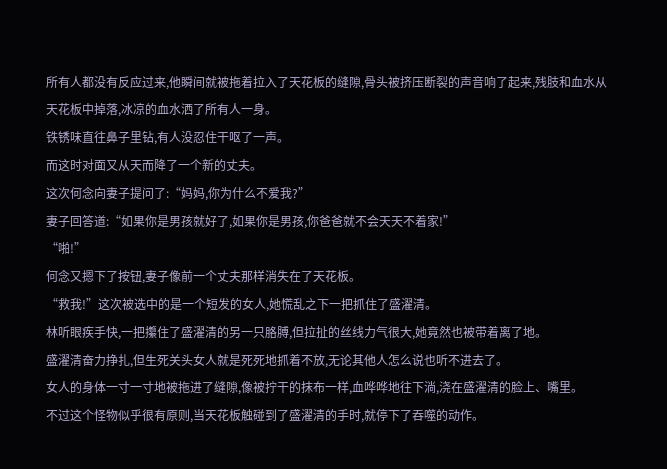所有人都没有反应过来,他瞬间就被拖着拉入了天花板的缝隙,骨头被挤压断裂的声音响了起来,残肢和血水从天花板中掉落,冰凉的血水洒了所有人一身。
铁锈味直往鼻子里钻,有人没忍住干呕了一声。
而这时对面又从天而降了一个新的丈夫。
这次何念向妻子提问了:“妈妈,你为什么不爱我?”
妻子回答道:“如果你是男孩就好了,如果你是男孩,你爸爸就不会天天不着家!”
“啪!”
何念又摁下了按钮,妻子像前一个丈夫那样消失在了天花板。
“救我!”这次被选中的是一个短发的女人,她慌乱之下一把抓住了盛濯清。
林听眼疾手快,一把攥住了盛濯清的另一只胳膊,但拉扯的丝线力气很大,她竟然也被带着离了地。
盛濯清奋力挣扎,但生死关头女人就是死死地抓着不放,无论其他人怎么说也听不进去了。
女人的身体一寸一寸地被拖进了缝隙,像被拧干的抹布一样,血哗哗地往下淌,浇在盛濯清的脸上、嘴里。
不过这个怪物似乎很有原则,当天花板触碰到了盛濯清的手时,就停下了吞噬的动作。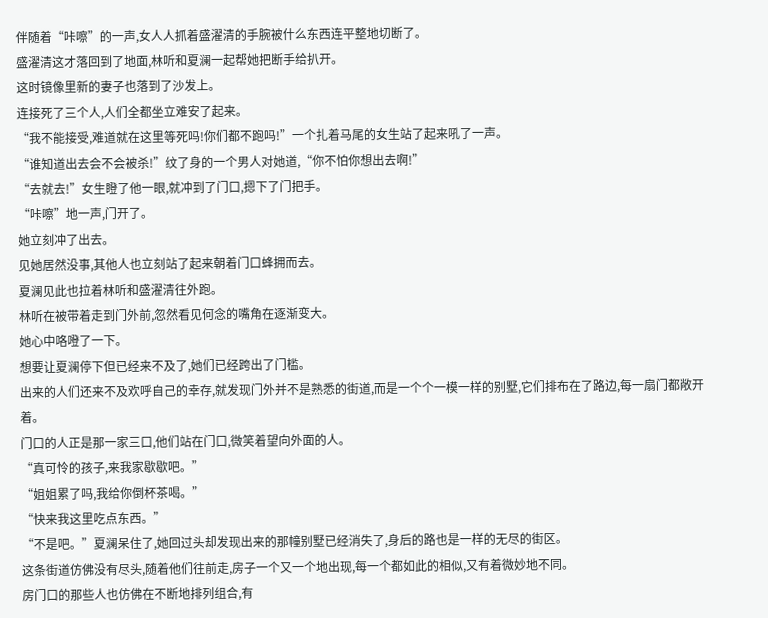伴随着“咔嚓”的一声,女人人抓着盛濯清的手腕被什么东西连平整地切断了。
盛濯清这才落回到了地面,林听和夏澜一起帮她把断手给扒开。
这时镜像里新的妻子也落到了沙发上。
连接死了三个人,人们全都坐立难安了起来。
“我不能接受,难道就在这里等死吗!你们都不跑吗!”一个扎着马尾的女生站了起来吼了一声。
“谁知道出去会不会被杀!”纹了身的一个男人对她道,“你不怕你想出去啊!”
“去就去!”女生瞪了他一眼,就冲到了门口,摁下了门把手。
“咔嚓”地一声,门开了。
她立刻冲了出去。
见她居然没事,其他人也立刻站了起来朝着门口蜂拥而去。
夏澜见此也拉着林听和盛濯清往外跑。
林听在被带着走到门外前,忽然看见何念的嘴角在逐渐变大。
她心中咯噔了一下。
想要让夏澜停下但已经来不及了,她们已经跨出了门槛。
出来的人们还来不及欢呼自己的幸存,就发现门外并不是熟悉的街道,而是一个个一模一样的别墅,它们排布在了路边,每一扇门都敞开着。
门口的人正是那一家三口,他们站在门口,微笑着望向外面的人。
“真可怜的孩子,来我家歇歇吧。”
“姐姐累了吗,我给你倒杯茶喝。”
“快来我这里吃点东西。”
“不是吧。”夏澜呆住了,她回过头却发现出来的那幢别墅已经消失了,身后的路也是一样的无尽的街区。
这条街道仿佛没有尽头,随着他们往前走,房子一个又一个地出现,每一个都如此的相似,又有着微妙地不同。
房门口的那些人也仿佛在不断地排列组合,有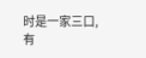时是一家三口,有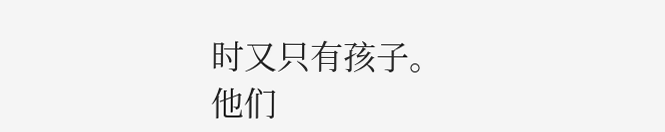时又只有孩子。
他们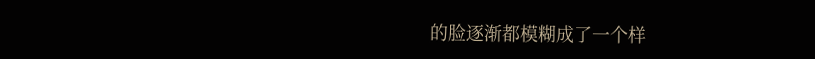的脸逐渐都模糊成了一个样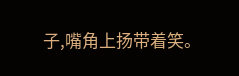子,嘴角上扬带着笑。